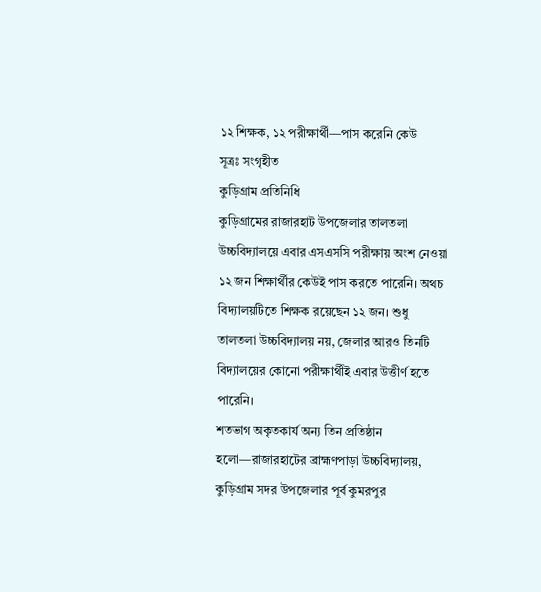১২ শিক্ষক, ১২ পরীক্ষার্থী—পাস করেনি কেউ
সূত্রঃ সংগৃহীত
কুড়িগ্রাম প্রতিনিধি
কুড়িগ্রামের রাজারহাট উপজেলার তালতলা উচ্চবিদ্যালয়ে এবার এসএসসি পরীক্ষায় অংশ নেওয়া ১২ জন শিক্ষার্থীর কেউই পাস করতে পারেনি। অথচ বিদ্যালয়টিতে শিক্ষক রয়েছেন ১২ জন। শুধু তালতলা উচ্চবিদ্যালয় নয়, জেলার আরও তিনটি বিদ্যালয়ের কোনো পরীক্ষার্থীই এবার উত্তীর্ণ হতে পারেনি।
শতভাগ অকৃতকার্য অন্য তিন প্রতিষ্ঠান হলো—রাজারহাটের ব্রাহ্মণপাড়া উচ্চবিদ্যালয়, কুড়িগ্রাম সদর উপজেলার পূর্ব কুমরপুর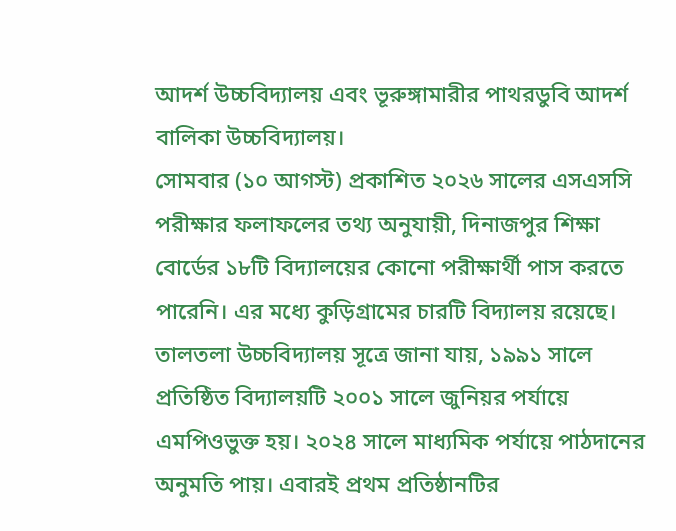আদর্শ উচ্চবিদ্যালয় এবং ভূরুঙ্গামারীর পাথরডুবি আদর্শ বালিকা উচ্চবিদ্যালয়।
সোমবার (১০ আগস্ট) প্রকাশিত ২০২৬ সালের এসএসসি পরীক্ষার ফলাফলের তথ্য অনুযায়ী, দিনাজপুর শিক্ষা বোর্ডের ১৮টি বিদ্যালয়ের কোনো পরীক্ষার্থী পাস করতে পারেনি। এর মধ্যে কুড়িগ্রামের চারটি বিদ্যালয় রয়েছে।
তালতলা উচ্চবিদ্যালয় সূত্রে জানা যায়, ১৯৯১ সালে প্রতিষ্ঠিত বিদ্যালয়টি ২০০১ সালে জুনিয়র পর্যায়ে এমপিওভুক্ত হয়। ২০২৪ সালে মাধ্যমিক পর্যায়ে পাঠদানের অনুমতি পায়। এবারই প্রথম প্রতিষ্ঠানটির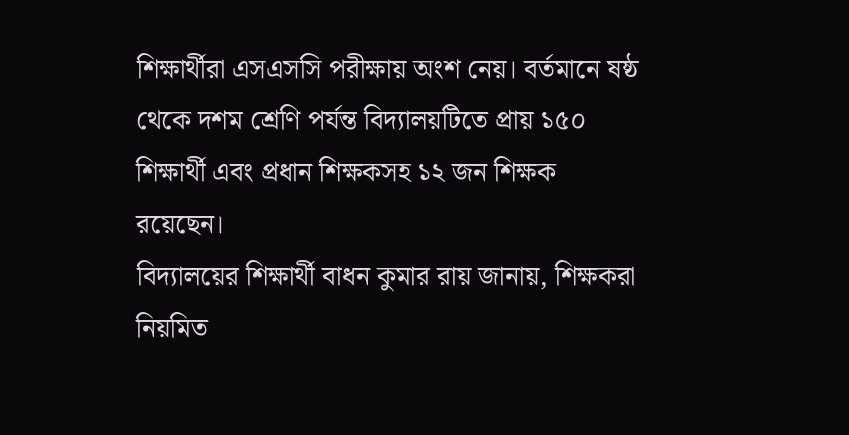শিক্ষার্থীরা এসএসসি পরীক্ষায় অংশ নেয়। বর্তমানে ষষ্ঠ থেকে দশম শ্রেণি পর্যন্ত বিদ্যালয়টিতে প্রায় ১৫০ শিক্ষার্থী এবং প্রধান শিক্ষকসহ ১২ জন শিক্ষক রয়েছেন।
বিদ্যালয়ের শিক্ষার্থী বাধন কুমার রায় জানায়, শিক্ষকরা নিয়মিত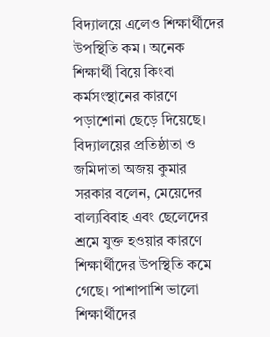বিদ্যালয়ে এলেও শিক্ষার্থীদের উপস্থিতি কম। অনেক শিক্ষার্থী বিয়ে কিংবা কর্মসংস্থানের কারণে পড়াশোনা ছেড়ে দিয়েছে।
বিদ্যালয়ের প্রতিষ্ঠাতা ও জমিদাতা অজয় কুমার সরকার বলেন, মেয়েদের বাল্যবিবাহ এবং ছেলেদের শ্রমে যুক্ত হওয়ার কারণে শিক্ষার্থীদের উপস্থিতি কমে গেছে। পাশাপাশি ভালো শিক্ষার্থীদের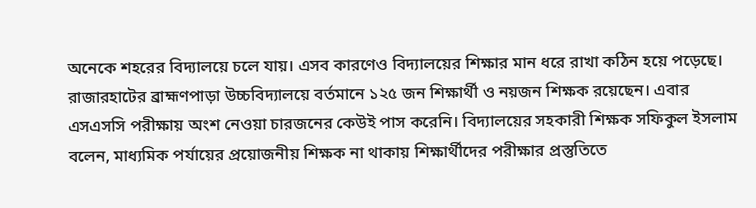অনেকে শহরের বিদ্যালয়ে চলে যায়। এসব কারণেও বিদ্যালয়ের শিক্ষার মান ধরে রাখা কঠিন হয়ে পড়েছে।
রাজারহাটের ব্রাহ্মণপাড়া উচ্চবিদ্যালয়ে বর্তমানে ১২৫ জন শিক্ষার্থী ও নয়জন শিক্ষক রয়েছেন। এবার এসএসসি পরীক্ষায় অংশ নেওয়া চারজনের কেউই পাস করেনি। বিদ্যালয়ের সহকারী শিক্ষক সফিকুল ইসলাম বলেন, মাধ্যমিক পর্যায়ের প্রয়োজনীয় শিক্ষক না থাকায় শিক্ষার্থীদের পরীক্ষার প্রস্তুতিতে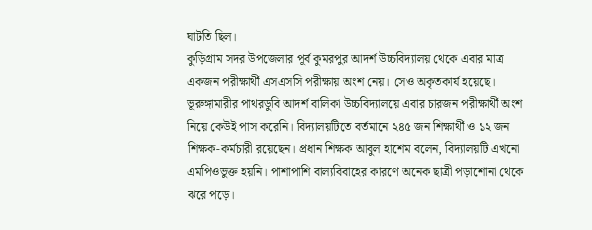ঘাটতি ছিল।
কুড়িগ্রাম সদর উপজেলার পূর্ব কুমরপুর আদর্শ উচ্চবিদ্যালয় থেকে এবার মাত্র একজন পরীক্ষার্থী এসএসসি পরীক্ষায় অংশ নেয়। সেও অকৃতকার্য হয়েছে।
ভূরুঙ্গামারীর পাথরডুবি আদর্শ বালিকা উচ্চবিদ্যালয়ে এবার চারজন পরীক্ষার্থী অংশ নিয়ে কেউই পাস করেনি। বিদ্যালয়টিতে বর্তমানে ২৪৫ জন শিক্ষার্থী ও ১২ জন শিক্ষক-কর্মচারী রয়েছেন। প্রধান শিক্ষক আবুল হাশেম বলেন, বিদ্যালয়টি এখনো এমপিওভুক্ত হয়নি। পাশাপাশি বাল্যবিবাহের কারণে অনেক ছাত্রী পড়াশোনা থেকে ঝরে পড়ে।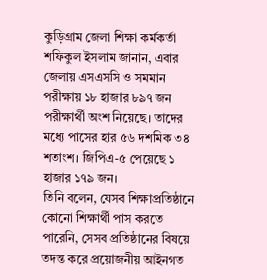কুড়িগ্রাম জেলা শিক্ষা কর্মকর্তা শফিকুল ইসলাম জানান, এবার জেলায় এসএসসি ও সমমান পরীক্ষায় ১৮ হাজার ৮৯৭ জন পরীক্ষার্থী অংশ নিয়েছে। তাদের মধ্যে পাসের হার ৫৬ দশমিক ৩৪ শতাংশ। জিপিএ-৫ পেয়েছে ১ হাজার ১৭৯ জন।
তিনি বলেন, যেসব শিক্ষাপ্রতিষ্ঠানে কোনো শিক্ষার্থী পাস করতে পারেনি, সেসব প্রতিষ্ঠানের বিষয়ে তদন্ত করে প্রয়োজনীয় আইনগত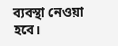ব্যবস্থা নেওয়া হবে।